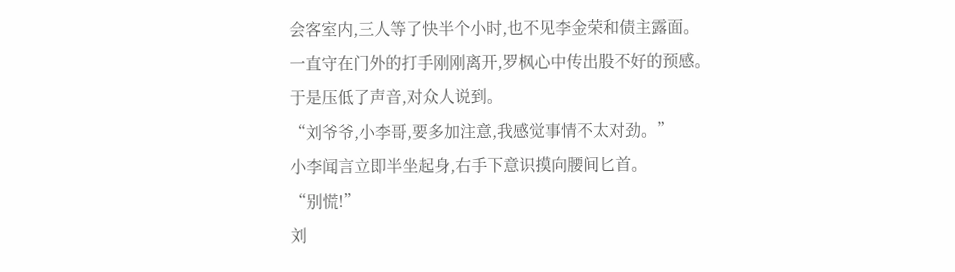会客室内,三人等了快半个小时,也不见李金荣和债主露面。
一直守在门外的打手刚刚离开,罗枫心中传出股不好的预感。
于是压低了声音,对众人说到。
“刘爷爷,小李哥,要多加注意,我感觉事情不太对劲。”
小李闻言立即半坐起身,右手下意识摸向腰间匕首。
“别慌!”
刘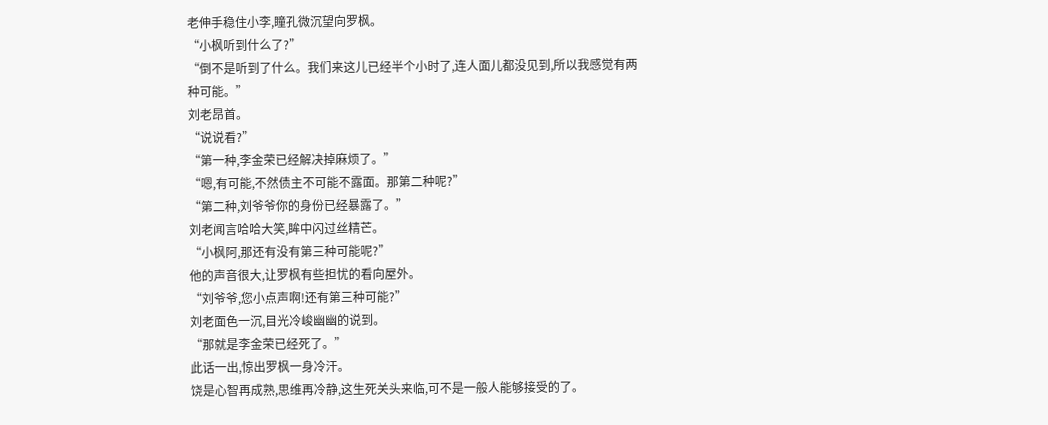老伸手稳住小李,瞳孔微沉望向罗枫。
“小枫听到什么了?”
“倒不是听到了什么。我们来这儿已经半个小时了,连人面儿都没见到,所以我感觉有两种可能。”
刘老昂首。
“说说看?”
“第一种,李金荣已经解决掉麻烦了。”
“嗯,有可能,不然债主不可能不露面。那第二种呢?”
“第二种,刘爷爷你的身份已经暴露了。”
刘老闻言哈哈大笑,眸中闪过丝精芒。
“小枫阿,那还有没有第三种可能呢?”
他的声音很大,让罗枫有些担忧的看向屋外。
“刘爷爷,您小点声啊!还有第三种可能?”
刘老面色一沉,目光冷峻幽幽的说到。
“那就是李金荣已经死了。”
此话一出,惊出罗枫一身冷汗。
饶是心智再成熟,思维再冷静,这生死关头来临,可不是一般人能够接受的了。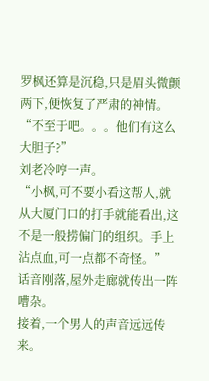罗枫还算是沉稳,只是眉头微颤两下,便恢复了严肃的神情。
“不至于吧。。。他们有这么大胆子?”
刘老冷哼一声。
“小枫,可不要小看这帮人,就从大厦门口的打手就能看出,这不是一般捞偏门的组织。手上沾点血,可一点都不奇怪。”
话音刚落,屋外走廊就传出一阵嘈杂。
接着,一个男人的声音远远传来。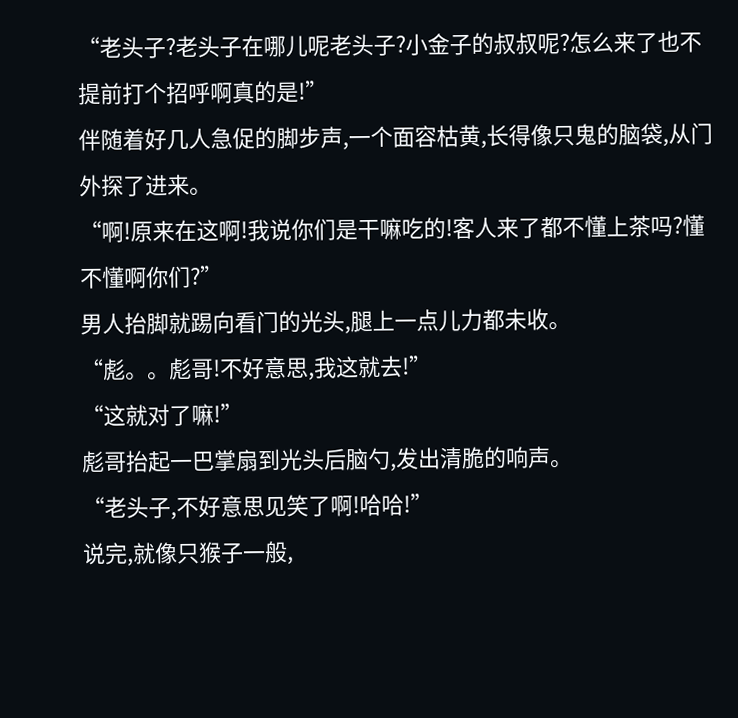“老头子?老头子在哪儿呢老头子?小金子的叔叔呢?怎么来了也不提前打个招呼啊真的是!”
伴随着好几人急促的脚步声,一个面容枯黄,长得像只鬼的脑袋,从门外探了进来。
“啊!原来在这啊!我说你们是干嘛吃的!客人来了都不懂上茶吗?懂不懂啊你们?”
男人抬脚就踢向看门的光头,腿上一点儿力都未收。
“彪。。彪哥!不好意思,我这就去!”
“这就对了嘛!”
彪哥抬起一巴掌扇到光头后脑勺,发出清脆的响声。
“老头子,不好意思见笑了啊!哈哈!”
说完,就像只猴子一般,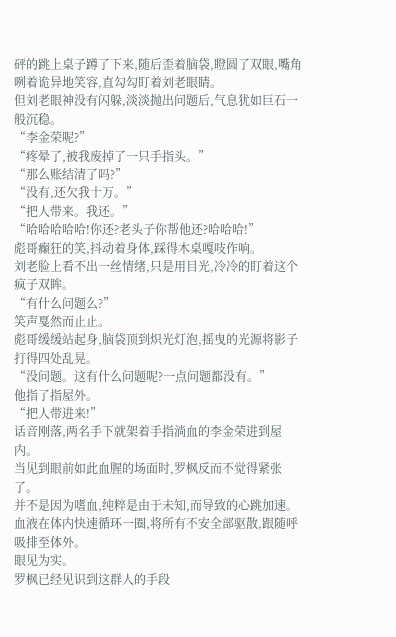砰的跳上桌子蹲了下来,随后歪着脑袋,瞪圆了双眼,嘴角咧着诡异地笑容,直勾勾盯着刘老眼睛。
但刘老眼神没有闪躲,淡淡抛出问题后,气息犹如巨石一般沉稳。
“李金荣呢?”
“疼晕了,被我废掉了一只手指头。”
“那么账结清了吗?”
“没有,还欠我十万。”
“把人带来。我还。”
“哈哈哈哈哈!你还?老头子你帮他还?哈哈哈!”
彪哥癫狂的笑,抖动着身体,踩得木桌嘎吱作响。
刘老脸上看不出一丝情绪,只是用目光,冷冷的盯着这个疯子双眸。
“有什么问题么?”
笑声戛然而止止。
彪哥缓缓站起身,脑袋顶到炽光灯泡,摇曳的光源将影子打得四处乱晃。
“没问题。这有什么问题呢?一点问题都没有。”
他指了指屋外。
“把人带进来!”
话音刚落,两名手下就架着手指淌血的李金荣进到屋内。
当见到眼前如此血腥的场面时,罗枫反而不觉得紧张了。
并不是因为嗜血,纯粹是由于未知,而导致的心跳加速。
血液在体内快速循环一圈,将所有不安全部驱散,跟随呼吸排至体外。
眼见为实。
罗枫已经见识到这群人的手段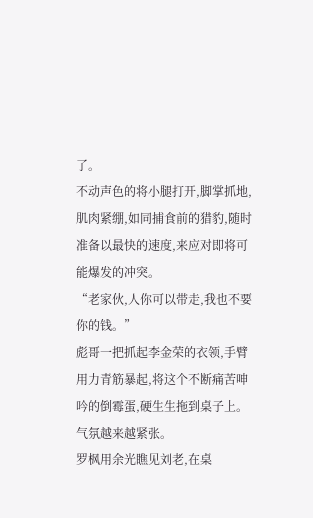了。
不动声色的将小腿打开,脚掌抓地,肌肉紧绷,如同捕食前的猎豹,随时准备以最快的速度,来应对即将可能爆发的冲突。
“老家伙,人你可以带走,我也不要你的钱。”
彪哥一把抓起李金荣的衣领,手臂用力青筋暴起,将这个不断痛苦呻吟的倒霉蛋,硬生生拖到桌子上。
气氛越来越紧张。
罗枫用余光瞧见刘老,在桌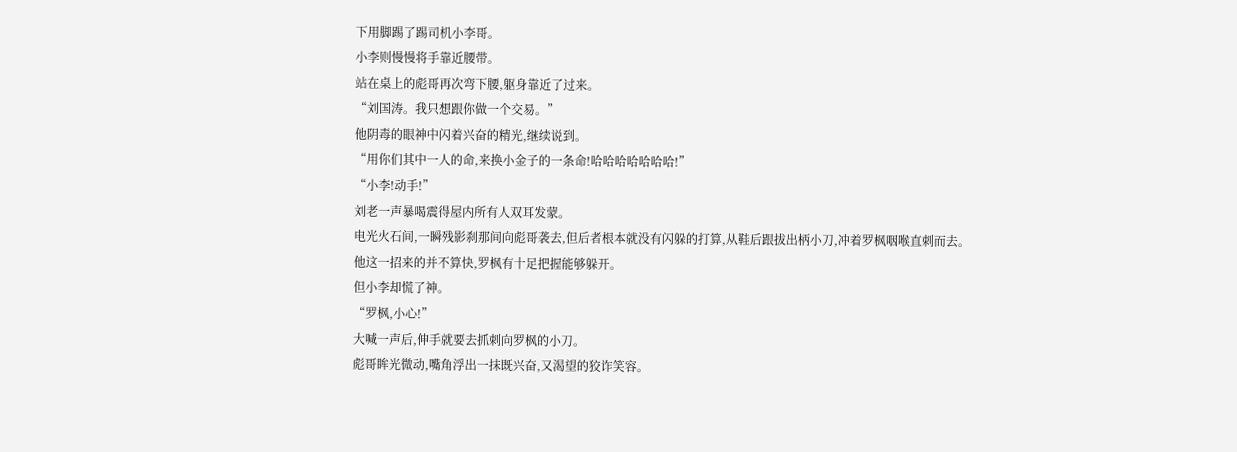下用脚踢了踢司机小李哥。
小李则慢慢将手靠近腰带。
站在桌上的彪哥再次弯下腰,躯身靠近了过来。
“刘国涛。我只想跟你做一个交易。”
他阴毒的眼神中闪着兴奋的精光,继续说到。
“用你们其中一人的命,来换小金子的一条命!哈哈哈哈哈哈哈!”
“小李!动手!”
刘老一声暴喝震得屋内所有人双耳发蒙。
电光火石间,一瞬残影刹那间向彪哥袭去,但后者根本就没有闪躲的打算,从鞋后跟拔出柄小刀,冲着罗枫咽喉直刺而去。
他这一招来的并不算快,罗枫有十足把握能够躲开。
但小李却慌了神。
“罗枫,小心!”
大喊一声后,伸手就要去抓刺向罗枫的小刀。
彪哥眸光微动,嘴角浮出一抹既兴奋,又渴望的狡诈笑容。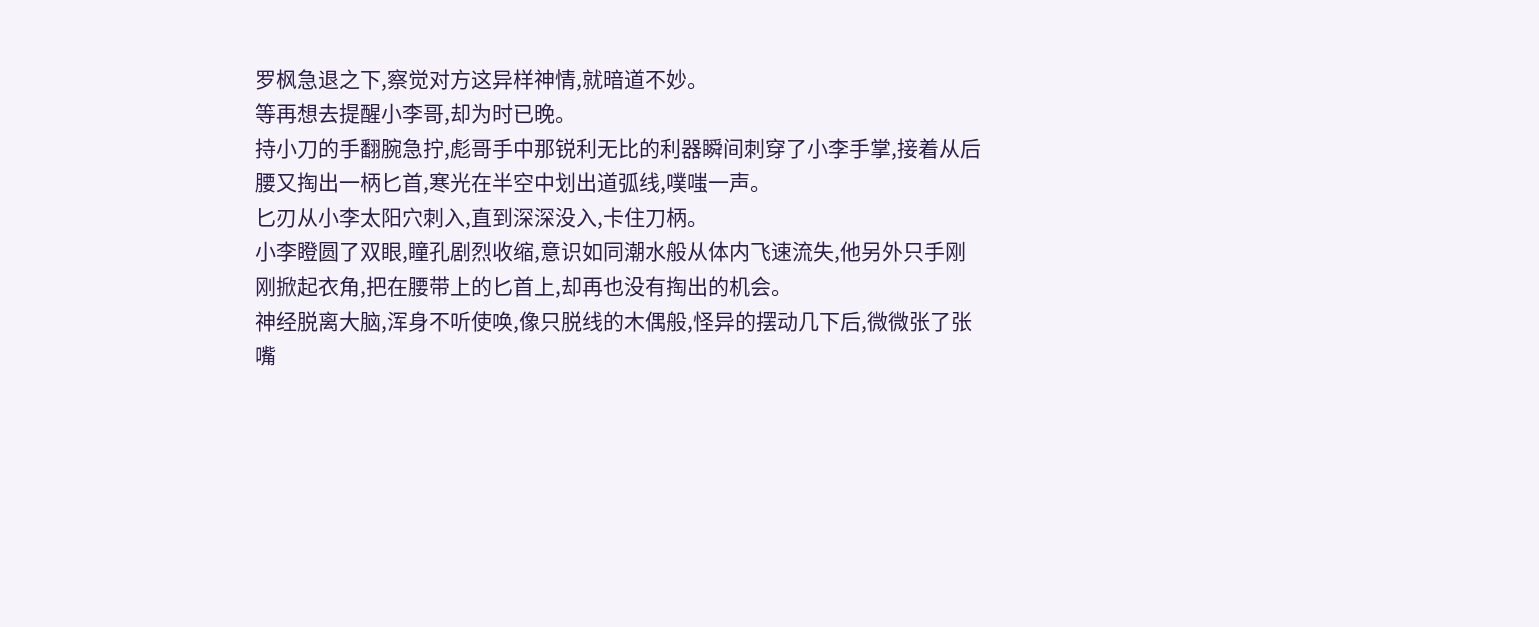罗枫急退之下,察觉对方这异样神情,就暗道不妙。
等再想去提醒小李哥,却为时已晚。
持小刀的手翻腕急拧,彪哥手中那锐利无比的利器瞬间刺穿了小李手掌,接着从后腰又掏出一柄匕首,寒光在半空中划出道弧线,噗嗤一声。
匕刃从小李太阳穴刺入,直到深深没入,卡住刀柄。
小李瞪圆了双眼,瞳孔剧烈收缩,意识如同潮水般从体内飞速流失,他另外只手刚刚掀起衣角,把在腰带上的匕首上,却再也没有掏出的机会。
神经脱离大脑,浑身不听使唤,像只脱线的木偶般,怪异的摆动几下后,微微张了张嘴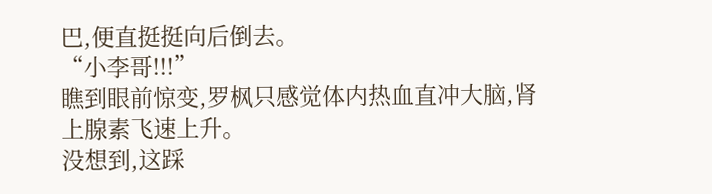巴,便直挺挺向后倒去。
“小李哥!!!”
瞧到眼前惊变,罗枫只感觉体内热血直冲大脑,肾上腺素飞速上升。
没想到,这踩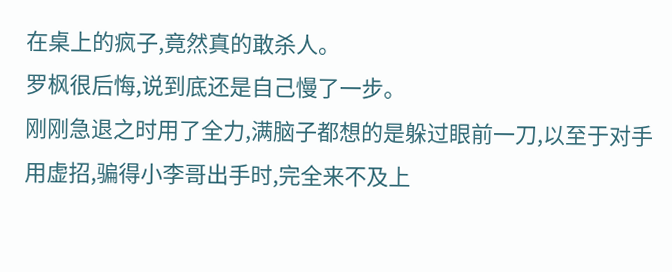在桌上的疯子,竟然真的敢杀人。
罗枫很后悔,说到底还是自己慢了一步。
刚刚急退之时用了全力,满脑子都想的是躲过眼前一刀,以至于对手用虚招,骗得小李哥出手时,完全来不及上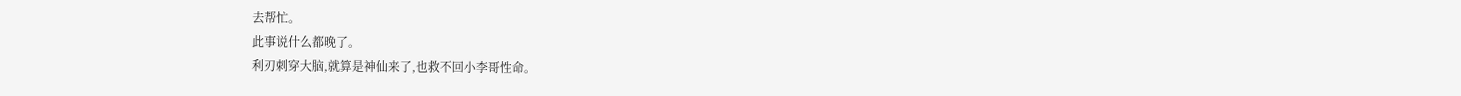去帮忙。
此事说什么都晚了。
利刃刺穿大脑,就算是神仙来了,也救不回小李哥性命。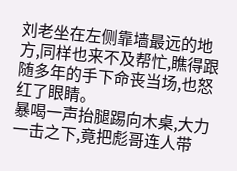刘老坐在左侧靠墙最远的地方,同样也来不及帮忙,瞧得跟随多年的手下命丧当场,也怒红了眼睛。
暴喝一声抬腿踢向木桌,大力一击之下,竟把彪哥连人带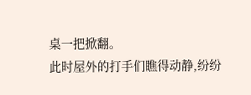桌一把掀翻。
此时屋外的打手们瞧得动静,纷纷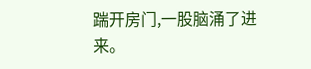踹开房门,一股脑涌了进来。